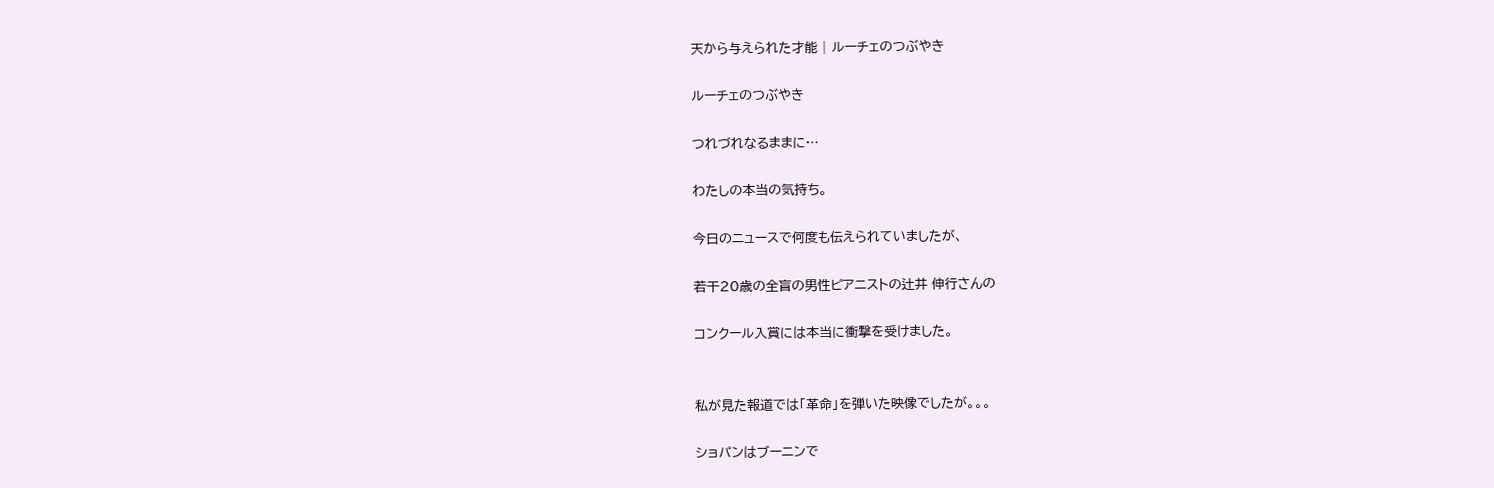天から与えられた才能 | ルーチェのつぶやき

ルーチェのつぶやき

つれづれなるままに…

わたしの本当の気持ち。

今日のニュースで何度も伝えられていましたが、

若干20歳の全盲の男性ピアニストの辻井 伸行さんの

コンクール入賞には本当に衝撃を受けました。


私が見た報道では「革命」を弾いた映像でしたが。。。

ショパンはブーニンで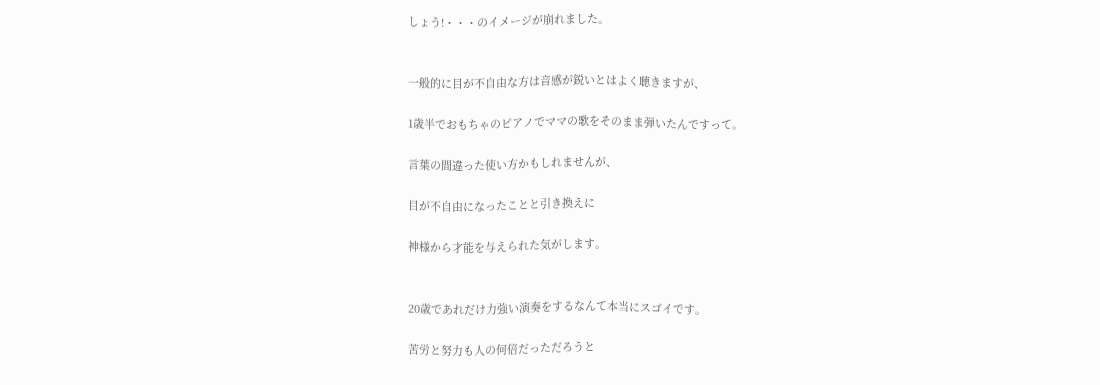しょう!・・・のイメージが崩れました。


一般的に目が不自由な方は音感が鋭いとはよく聴きますが、

1歳半でおもちゃのピアノでママの歌をそのまま弾いたんですって。

言葉の間違った使い方かもしれませんが、

目が不自由になったことと引き換えに

神様から才能を与えられた気がします。


20歳であれだけ力強い演奏をするなんて本当にスゴイです。

苦労と努力も人の何倍だっただろうと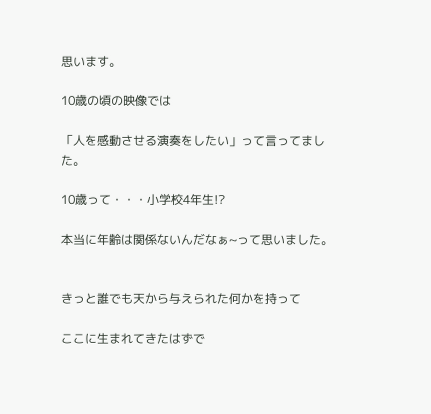思います。

10歳の頃の映像では

「人を感動させる演奏をしたい」って言ってました。

10歳って・・・小学校4年生!?

本当に年齢は関係ないんだなぁ~って思いました。


きっと誰でも天から与えられた何かを持って

ここに生まれてきたはずで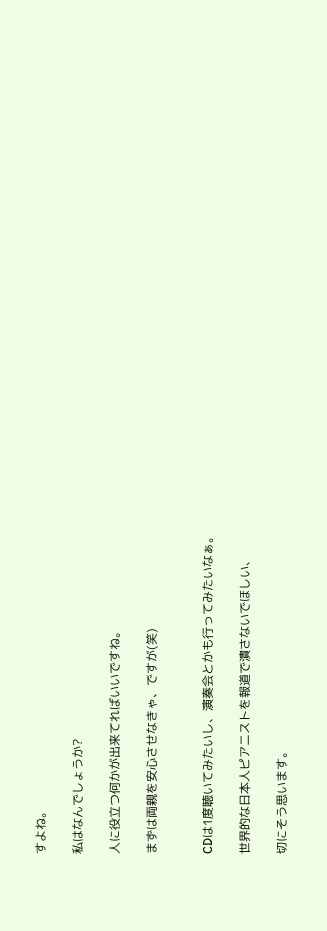すよね。

私はなんでしょうか?

人に役立つ何かが出来てればいいですね。

まずは両親を安心させなきゃ、ですが(笑)


CDは1度聴いてみたいし、演奏会とかも行ってみたいなぁ。

世界的な日本人ピアニストを報道で潰さないでほしい、

切にそう思います。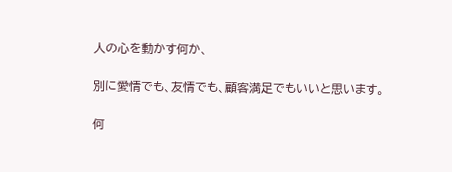人の心を動かす何か、

別に愛情でも、友情でも、顧客満足でもいいと思います。

何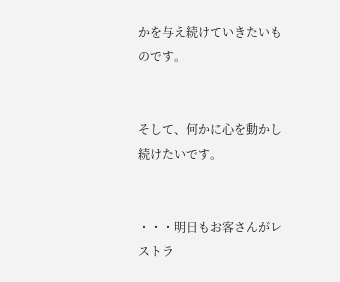かを与え続けていきたいものです。


そして、何かに心を動かし続けたいです。


・・・明日もお客さんがレストラ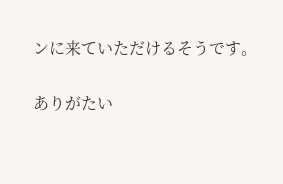ンに来ていただけるそうです。

ありがたい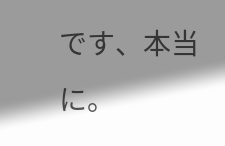です、本当に。